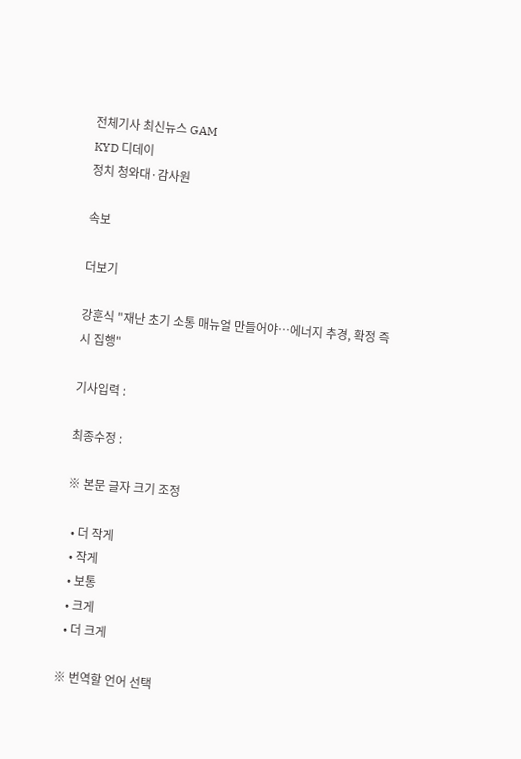전체기사 최신뉴스 GAM
KYD 디데이
정치 청와대·감사원

속보

더보기

강훈식 "재난 초기 소통 매뉴얼 만들어야…에너지 추경, 확정 즉시 집행"

기사입력 :

최종수정 :

※ 본문 글자 크기 조정

  • 더 작게
  • 작게
  • 보통
  • 크게
  • 더 크게

※ 번역할 언어 선택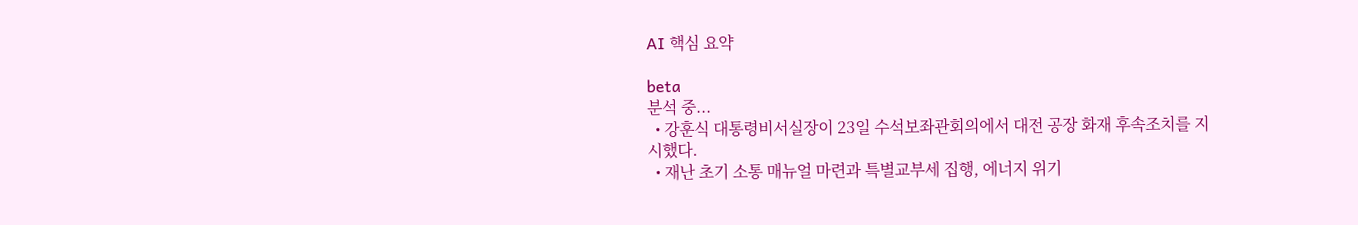AI 핵심 요약

beta
분석 중...
  • 강훈식 대통령비서실장이 23일 수석보좌관회의에서 대전 공장 화재 후속조치를 지시했다.
  • 재난 초기 소통 매뉴얼 마련과 특별교부세 집행, 에너지 위기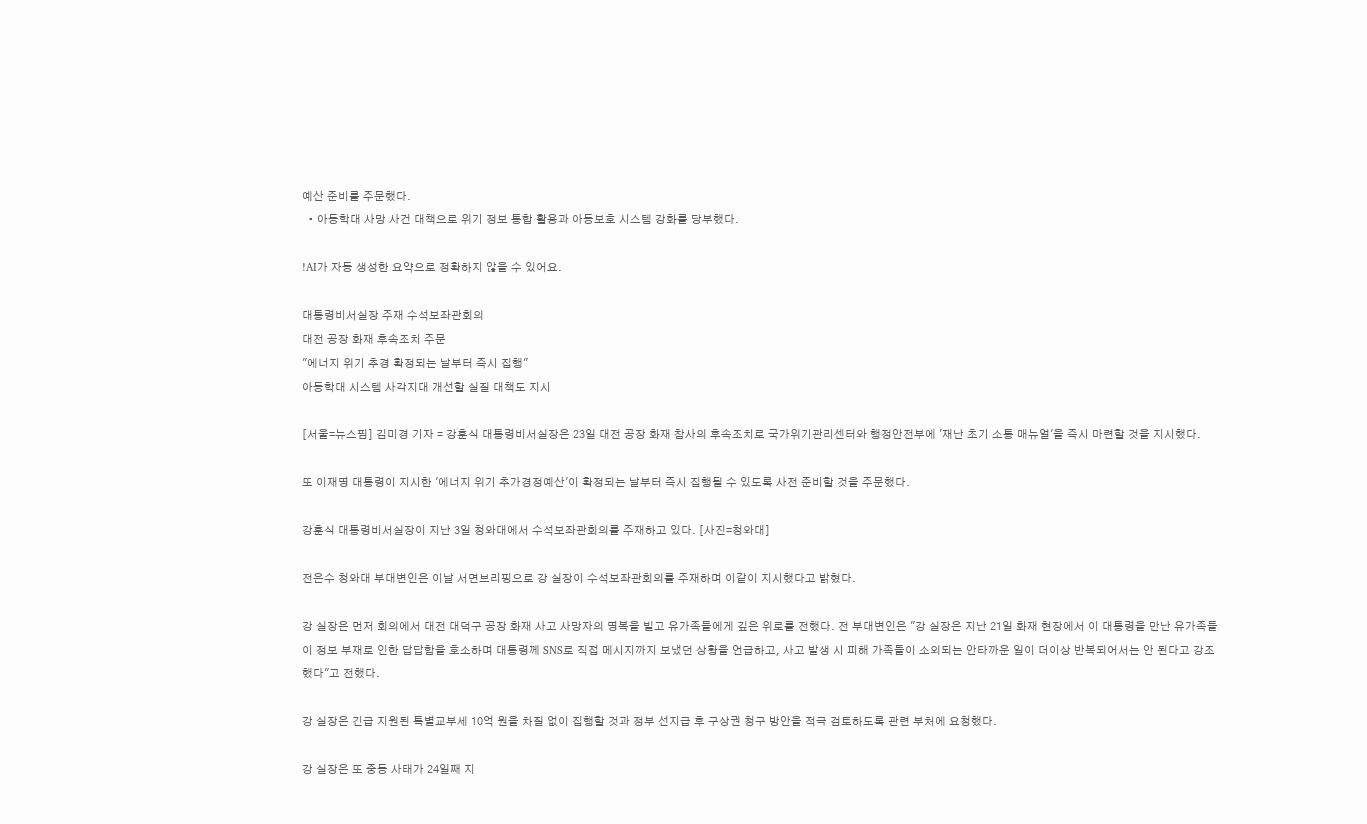예산 준비를 주문했다.
  • 아동학대 사망 사건 대책으로 위기 정보 통합 활용과 아동보호 시스템 강화를 당부했다.

!AI가 자동 생성한 요약으로 정확하지 않을 수 있어요.

대통령비서실장 주재 수석보좌관회의
대전 공장 화재 후속조치 주문
"에너지 위기 추경 확정되는 날부터 즉시 집행"
아동학대 시스템 사각지대 개선할 실질 대책도 지시

[서울=뉴스핌] 김미경 기자 = 강훈식 대통령비서실장은 23일 대전 공장 화재 참사의 후속조치로 국가위기관리센터와 행정안전부에 '재난 초기 소통 매뉴얼'을 즉시 마련할 것을 지시했다.

또 이재명 대통령이 지시한 '에너지 위기 추가경정예산'이 확정되는 날부터 즉시 집행될 수 있도록 사전 준비할 것을 주문했다.

강훈식 대통령비서실장이 지난 3일 청와대에서 수석보좌관회의를 주재하고 있다. [사진=청와대]

전은수 청와대 부대변인은 이날 서면브리핑으로 강 실장이 수석보좌관회의를 주재하며 이같이 지시했다고 밝혔다.

강 실장은 먼저 회의에서 대전 대덕구 공장 화재 사고 사망자의 명복을 빌고 유가족들에게 깊은 위로를 전했다. 전 부대변인은 "강 실장은 지난 21일 화재 현장에서 이 대통령을 만난 유가족들이 정보 부재로 인한 답답함을 호소하며 대통령께 SNS로 직접 메시지까지 보냈던 상황을 언급하고, 사고 발생 시 피해 가족들이 소외되는 안타까운 일이 더이상 반복되어서는 안 된다고 강조했다"고 전했다.

강 실장은 긴급 지원된 특별교부세 10억 원을 차질 없이 집행할 것과 정부 선지급 후 구상권 청구 방안을 적극 검토하도록 관련 부처에 요청했다.

강 실장은 또 중동 사태가 24일째 지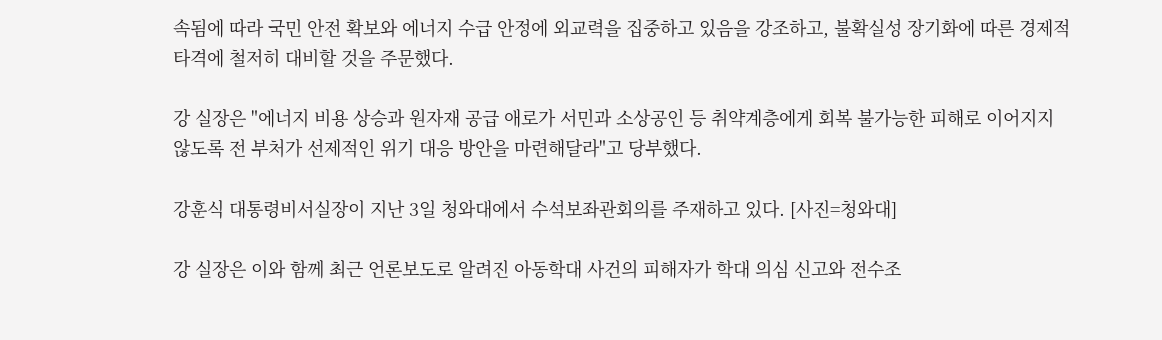속됨에 따라 국민 안전 확보와 에너지 수급 안정에 외교력을 집중하고 있음을 강조하고, 불확실성 장기화에 따른 경제적 타격에 철저히 대비할 것을 주문했다.

강 실장은 "에너지 비용 상승과 원자재 공급 애로가 서민과 소상공인 등 취약계층에게 회복 불가능한 피해로 이어지지 않도록 전 부처가 선제적인 위기 대응 방안을 마련해달라"고 당부했다.

강훈식 대통령비서실장이 지난 3일 청와대에서 수석보좌관회의를 주재하고 있다. [사진=청와대]

강 실장은 이와 함께 최근 언론보도로 알려진 아동학대 사건의 피해자가 학대 의심 신고와 전수조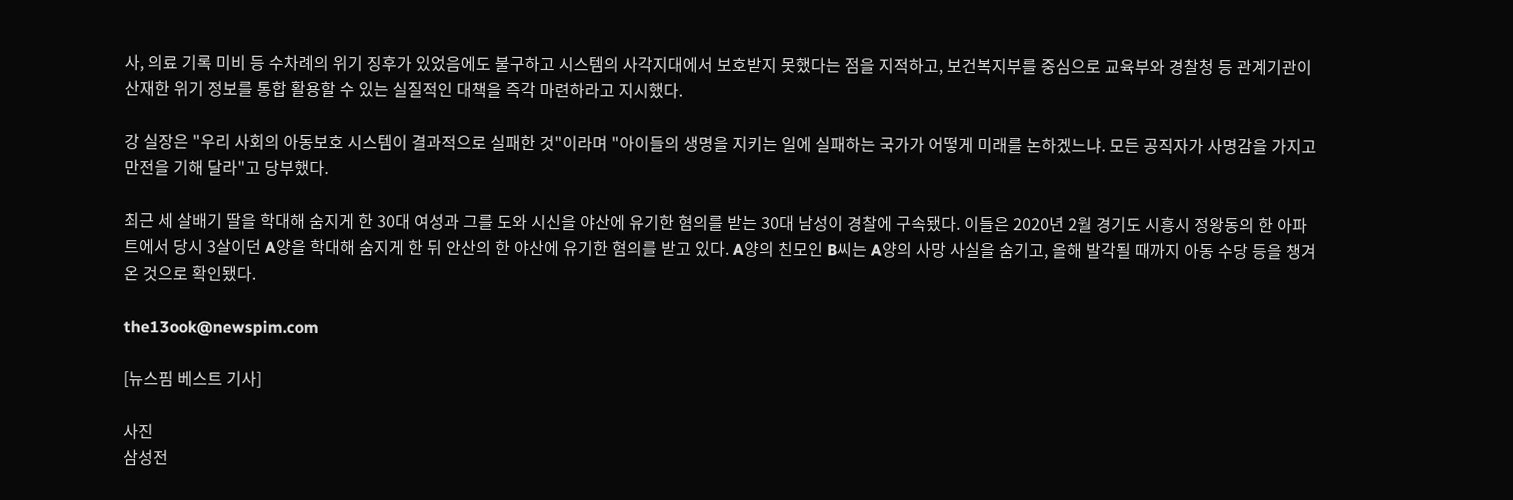사, 의료 기록 미비 등 수차례의 위기 징후가 있었음에도 불구하고 시스템의 사각지대에서 보호받지 못했다는 점을 지적하고, 보건복지부를 중심으로 교육부와 경찰청 등 관계기관이 산재한 위기 정보를 통합 활용할 수 있는 실질적인 대책을 즉각 마련하라고 지시했다.

강 실장은 "우리 사회의 아동보호 시스템이 결과적으로 실패한 것"이라며 "아이들의 생명을 지키는 일에 실패하는 국가가 어떻게 미래를 논하겠느냐. 모든 공직자가 사명감을 가지고 만전을 기해 달라"고 당부했다.

최근 세 살배기 딸을 학대해 숨지게 한 30대 여성과 그를 도와 시신을 야산에 유기한 혐의를 받는 30대 남성이 경찰에 구속됐다. 이들은 2020년 2월 경기도 시흥시 정왕동의 한 아파트에서 당시 3살이던 A양을 학대해 숨지게 한 뒤 안산의 한 야산에 유기한 혐의를 받고 있다. A양의 친모인 B씨는 A양의 사망 사실을 숨기고, 올해 발각될 때까지 아동 수당 등을 챙겨온 것으로 확인됐다.

the13ook@newspim.com

[뉴스핌 베스트 기사]

사진
삼성전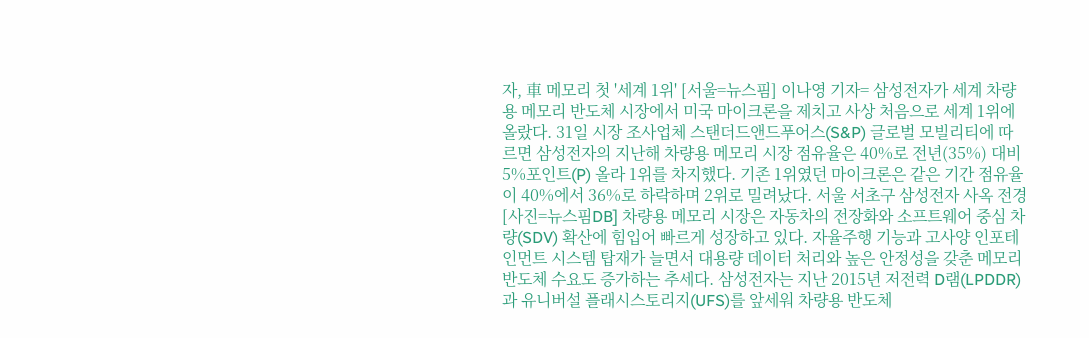자, 車 메모리 첫 '세계 1위' [서울=뉴스핌] 이나영 기자= 삼성전자가 세계 차량용 메모리 반도체 시장에서 미국 마이크론을 제치고 사상 처음으로 세계 1위에 올랐다. 31일 시장 조사업체 스탠더드앤드푸어스(S&P) 글로벌 모빌리티에 따르면 삼성전자의 지난해 차량용 메모리 시장 점유율은 40%로 전년(35%) 대비 5%포인트(P) 올라 1위를 차지했다. 기존 1위였던 마이크론은 같은 기간 점유율이 40%에서 36%로 하락하며 2위로 밀려났다. 서울 서초구 삼성전자 사옥 전경 [사진=뉴스핌DB] 차량용 메모리 시장은 자동차의 전장화와 소프트웨어 중심 차량(SDV) 확산에 힘입어 빠르게 성장하고 있다. 자율주행 기능과 고사양 인포테인먼트 시스템 탑재가 늘면서 대용량 데이터 처리와 높은 안정성을 갖춘 메모리 반도체 수요도 증가하는 추세다. 삼성전자는 지난 2015년 저전력 D램(LPDDR)과 유니버설 플래시스토리지(UFS)를 앞세워 차량용 반도체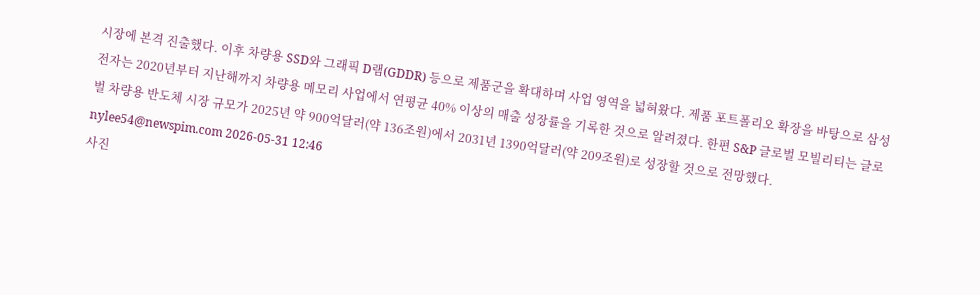시장에 본격 진출했다. 이후 차량용 SSD와 그래픽 D램(GDDR) 등으로 제품군을 확대하며 사업 영역을 넓혀왔다. 제품 포트폴리오 확장을 바탕으로 삼성전자는 2020년부터 지난해까지 차량용 메모리 사업에서 연평균 40% 이상의 매출 성장률을 기록한 것으로 알려졌다. 한편 S&P 글로벌 모빌리티는 글로벌 차량용 반도체 시장 규모가 2025년 약 900억달러(약 136조원)에서 2031년 1390억달러(약 209조원)로 성장할 것으로 전망했다. nylee54@newspim.com 2026-05-31 12:46
사진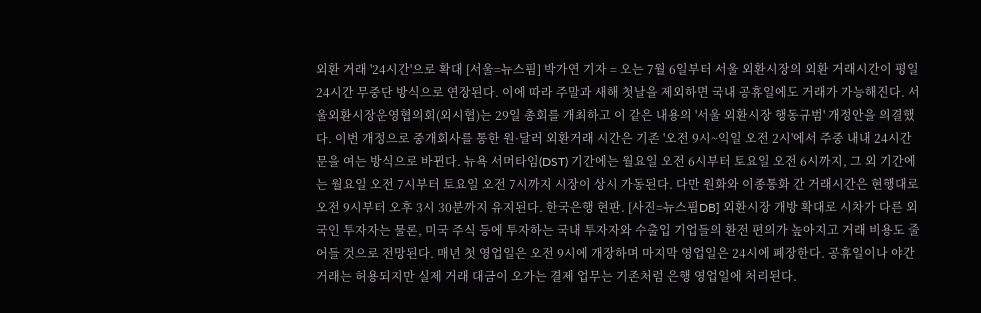외환 거래 '24시간'으로 확대 [서울=뉴스핌] 박가연 기자 = 오는 7월 6일부터 서울 외환시장의 외환 거래시간이 평일 24시간 무중단 방식으로 연장된다. 이에 따라 주말과 새해 첫날을 제외하면 국내 공휴일에도 거래가 가능해진다. 서울외환시장운영협의회(외시협)는 29일 총회를 개최하고 이 같은 내용의 '서울 외환시장 행동규범' 개정안을 의결했다. 이번 개정으로 중개회사를 통한 원·달러 외환거래 시간은 기존 '오전 9시~익일 오전 2시'에서 주중 내내 24시간 문을 여는 방식으로 바뀐다. 뉴욕 서머타임(DST) 기간에는 월요일 오전 6시부터 토요일 오전 6시까지, 그 외 기간에는 월요일 오전 7시부터 토요일 오전 7시까지 시장이 상시 가동된다. 다만 원화와 이종통화 간 거래시간은 현행대로 오전 9시부터 오후 3시 30분까지 유지된다. 한국은행 현판. [사진=뉴스핌DB] 외환시장 개방 확대로 시차가 다른 외국인 투자자는 물론, 미국 주식 등에 투자하는 국내 투자자와 수출입 기업들의 환전 편의가 높아지고 거래 비용도 줄어들 것으로 전망된다. 매년 첫 영업일은 오전 9시에 개장하며 마지막 영업일은 24시에 폐장한다. 공휴일이나 야간 거래는 허용되지만 실제 거래 대금이 오가는 결제 업무는 기존처럼 은행 영업일에 처리된다.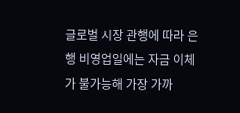글로벌 시장 관행에 따라 은행 비영업일에는 자금 이체가 불가능해 가장 가까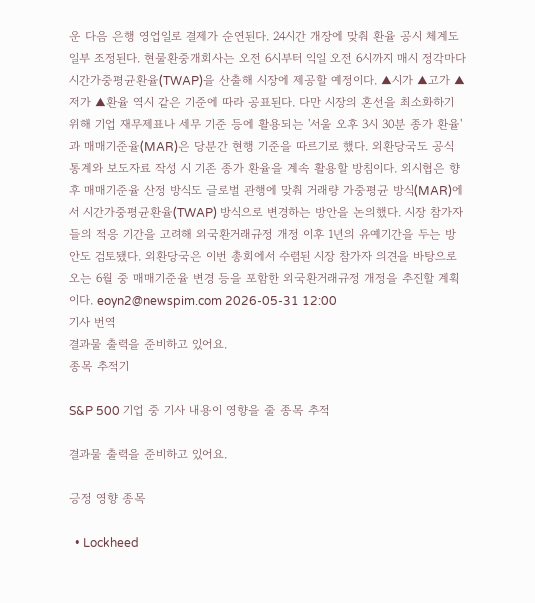운 다음 은행 영업일로 결제가 순연된다. 24시간 개장에 맞춰 환율 공시 체계도 일부 조정된다. 현물환중개회사는 오전 6시부터 익일 오전 6시까지 매시 정각마다 시간가중평균환율(TWAP)을 산출해 시장에 제공할 예정이다. ▲시가 ▲고가 ▲저가 ▲환율 역시 같은 기준에 따라 공표된다. 다만 시장의 혼선을 최소화하기 위해 기업 재무제표나 세무 기준 등에 활용되는 '서울 오후 3시 30분 종가 환율'과 매매기준율(MAR)은 당분간 현행 기준을 따르기로 했다. 외환당국도 공식 통계와 보도자료 작성 시 기존 종가 환율을 계속 활용할 방침이다. 외시협은 향후 매매기준율 산정 방식도 글로벌 관행에 맞춰 거래량 가중평균 방식(MAR)에서 시간가중평균환율(TWAP) 방식으로 변경하는 방안을 논의했다. 시장 참가자들의 적응 기간을 고려해 외국환거래규정 개정 이후 1년의 유예기간을 두는 방안도 검토됐다. 외환당국은 이번 총회에서 수렴된 시장 참가자 의견을 바탕으로 오는 6월 중 매매기준율 변경 등을 포함한 외국환거래규정 개정을 추진할 계획이다. eoyn2@newspim.com 2026-05-31 12:00
기사 번역
결과물 출력을 준비하고 있어요.
종목 추적기

S&P 500 기업 중 기사 내용이 영향을 줄 종목 추적

결과물 출력을 준비하고 있어요.

긍정 영향 종목

  • Lockheed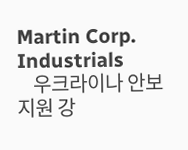Martin Corp. Industrials
    우크라이나 안보 지원 강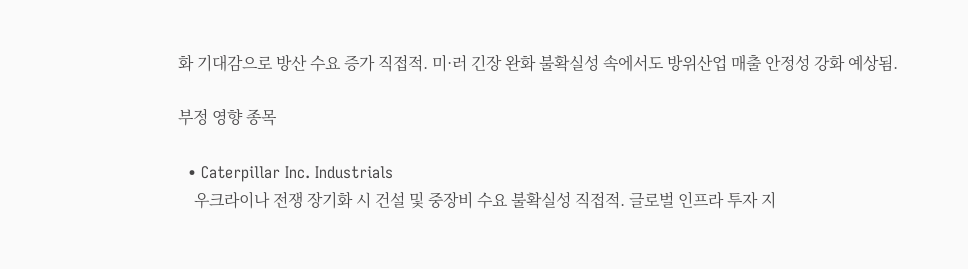화 기대감으로 방산 수요 증가 직접적. 미·러 긴장 완화 불확실성 속에서도 방위산업 매출 안정성 강화 예상됨.

부정 영향 종목

  • Caterpillar Inc. Industrials
    우크라이나 전쟁 장기화 시 건설 및 중장비 수요 불확실성 직접적. 글로벌 인프라 투자 지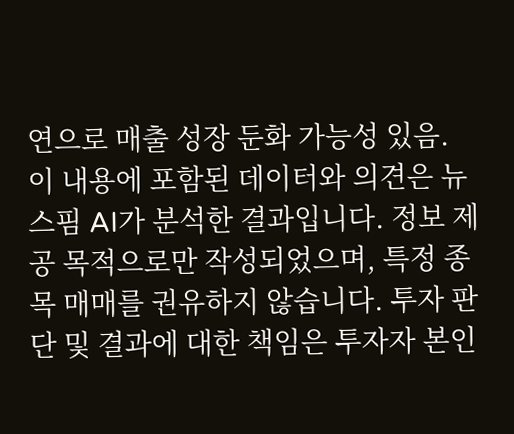연으로 매출 성장 둔화 가능성 있음.
이 내용에 포함된 데이터와 의견은 뉴스핌 AI가 분석한 결과입니다. 정보 제공 목적으로만 작성되었으며, 특정 종목 매매를 권유하지 않습니다. 투자 판단 및 결과에 대한 책임은 투자자 본인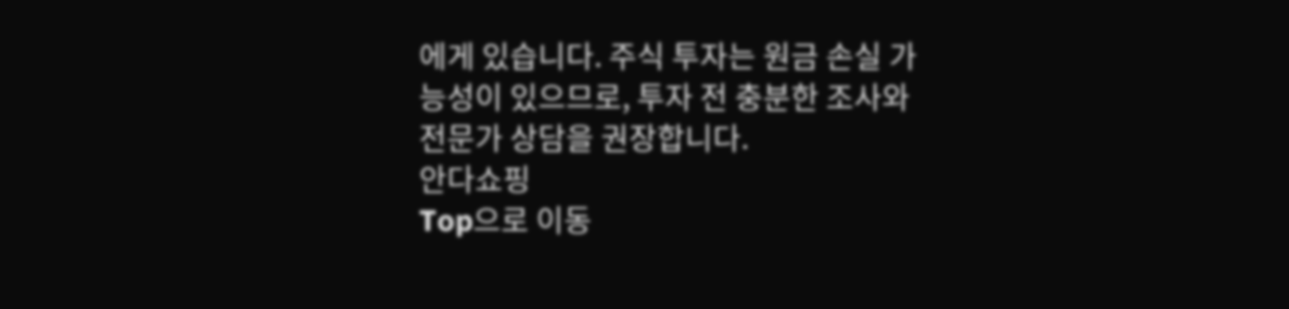에게 있습니다. 주식 투자는 원금 손실 가능성이 있으므로, 투자 전 충분한 조사와 전문가 상담을 권장합니다.
안다쇼핑
Top으로 이동